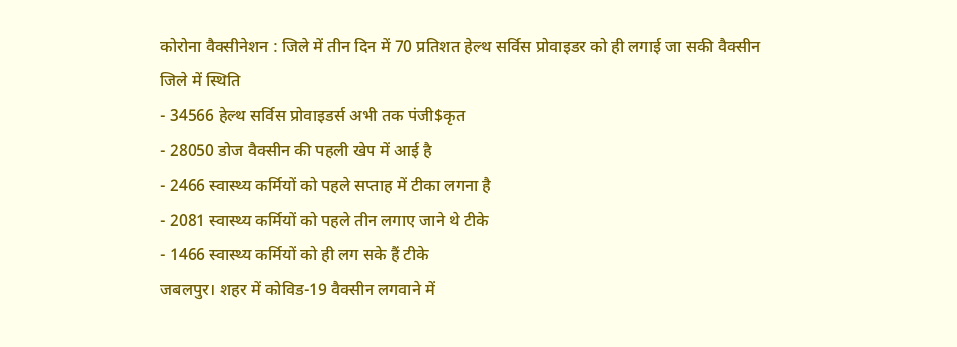कोरोना वैक्सीनेशन : जिले में तीन दिन में 70 प्रतिशत हेल्थ सर्विस प्रोवाइडर को ही लगाई जा सकी वैक्सीन
जिले में स्थिति
- 34566 हेल्थ सर्विस प्रोवाइडर्स अभी तक पंजी$कृत
- 28050 डोज वैक्सीन की पहली खेप में आई है
- 2466 स्वास्थ्य कर्मियों को पहले सप्ताह में टीका लगना है
- 2081 स्वास्थ्य कर्मियों को पहले तीन लगाए जाने थे टीके
- 1466 स्वास्थ्य कर्मियों को ही लग सके हैं टीके
जबलपुर। शहर में कोविड-19 वैक्सीन लगवाने में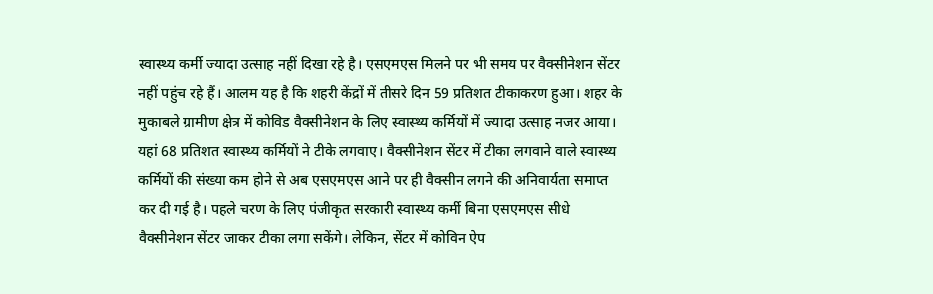स्वास्थ्य कर्मी ज्यादा उत्साह नहीं दिखा रहे है। एसएमएस मिलने पर भी समय पर वैक्सीनेशन सेंटर नहीं पहुंच रहे हैं। आलम यह है कि शहरी केंद्रों में तीसरे दिन 59 प्रतिशत टीकाकरण हुआ। शहर के मुकाबले ग्रामीण क्षेत्र में कोविड वैक्सीनेशन के लिए स्वास्थ्य कर्मियों में ज्यादा उत्साह नजर आया। यहां 68 प्रतिशत स्वास्थ्य कर्मियों ने टीके लगवाए। वैक्सीनेशन सेंटर में टीका लगवाने वाले स्वास्थ्य कर्मियों की संख्या कम होने से अब एसएमएस आने पर ही वैक्सीन लगने की अनिवार्यता समाप्त कर दी गई है। पहले चरण के लिए पंजीकृत सरकारी स्वास्थ्य कर्मी बिना एसएमएस सीधे वैक्सीनेशन सेंटर जाकर टीका लगा सकेंगे। लेकिन, सेंटर में कोविन ऐप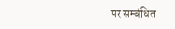पर सम्बंधित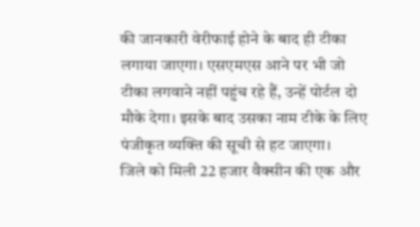की जानकारी वेरीफाई होने के बाद ही टीका लगाया जाएगा। एसएमएस आने पर भी जो टीका लगवाने नहीं पहुंच रहे हैं, उन्हें पोर्टल दो मौके देगा। इसके बाद उसका नाम टीके के लिए पंजीकृत व्यक्ति की सूची से हट जाएगा।
जिले को मिली 22 हजार वैक्सीन की एक और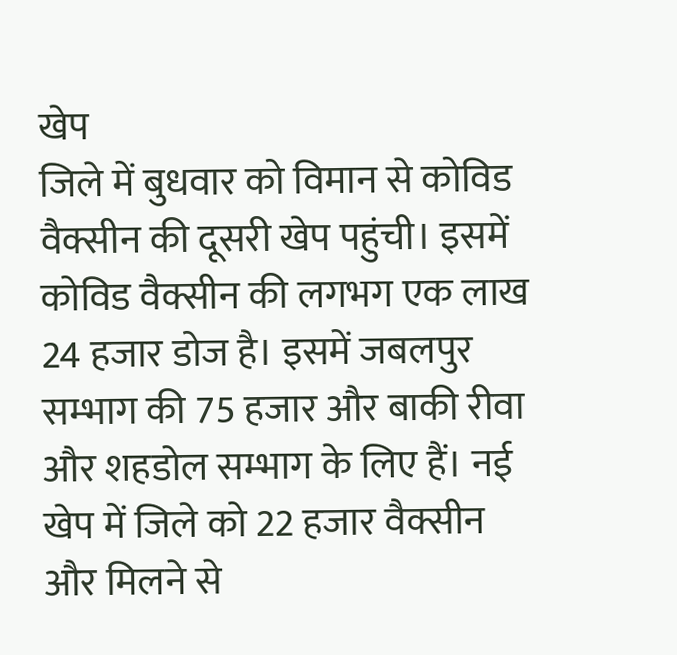खेप
जिले में बुधवार को विमान से कोविड वैक्सीन की दूसरी खेप पहुंची। इसमें कोविड वैक्सीन की लगभग एक लाख 24 हजार डोज है। इसमें जबलपुर सम्भाग की 75 हजार और बाकी रीवा और शहडोल सम्भाग के लिए हैं। नई खेप में जिले को 22 हजार वैक्सीन और मिलने से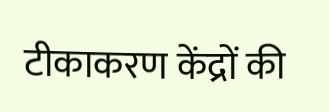टीकाकरण केंद्रों की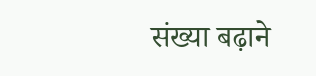संख्या बढ़ाने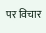पर विचार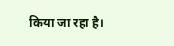किया जा रहा है।